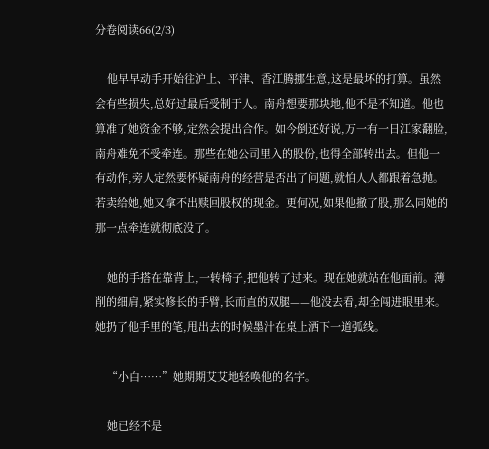分卷阅读66(2/3)

    他早早动手开始往沪上、平津、香江腾挪生意,这是最坏的打算。虽然会有些损失,总好过最后受制于人。南舟想要那块地,他不是不知道。他也算准了她资金不够,定然会提出合作。如今倒还好说,万一有一日江家翻脸,南舟难免不受牵连。那些在她公司里入的股份,也得全部转出去。但他一有动作,旁人定然要怀疑南舟的经营是否出了问题,就怕人人都跟着急抛。若卖给她,她又拿不出赎回股权的现金。更何况,如果他撤了股,那么同她的那一点牵连就彻底没了。

    她的手搭在靠背上,一转椅子,把他转了过来。现在她就站在他面前。薄削的细肩,紧实修长的手臂,长而直的双腿——他没去看,却全闯进眼里来。她扔了他手里的笔,甩出去的时候墨汁在桌上洒下一道弧线。

    “小白……”她期期艾艾地轻唤他的名字。

    她已经不是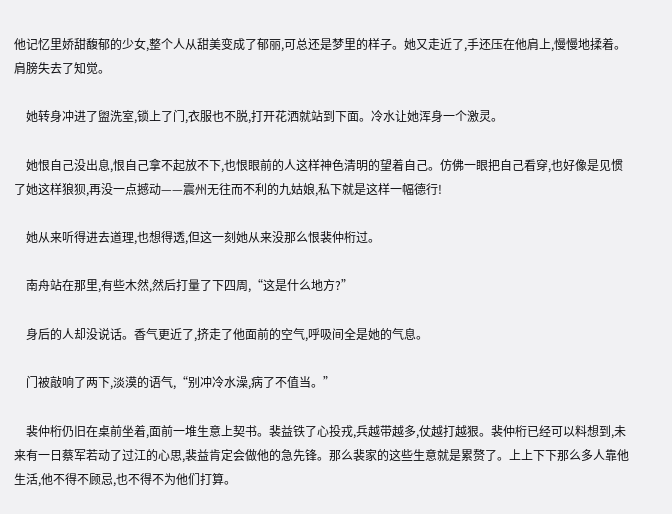他记忆里娇甜馥郁的少女,整个人从甜美变成了郁丽,可总还是梦里的样子。她又走近了,手还压在他肩上,慢慢地揉着。肩膀失去了知觉。

    她转身冲进了盥洗室,锁上了门,衣服也不脱,打开花洒就站到下面。冷水让她浑身一个激灵。

    她恨自己没出息,恨自己拿不起放不下,也恨眼前的人这样神色清明的望着自己。仿佛一眼把自己看穿,也好像是见惯了她这样狼狈,再没一点撼动——震州无往而不利的九姑娘,私下就是这样一幅德行!

    她从来听得进去道理,也想得透,但这一刻她从来没那么恨裴仲桁过。

    南舟站在那里,有些木然,然后打量了下四周,“这是什么地方?”

    身后的人却没说话。香气更近了,挤走了他面前的空气,呼吸间全是她的气息。

    门被敲响了两下,淡漠的语气,“别冲冷水澡,病了不值当。”

    裴仲桁仍旧在桌前坐着,面前一堆生意上契书。裴益铁了心投戎,兵越带越多,仗越打越狠。裴仲桁已经可以料想到,未来有一日蔡军若动了过江的心思,裴益肯定会做他的急先锋。那么裴家的这些生意就是累赘了。上上下下那么多人靠他生活,他不得不顾忌,也不得不为他们打算。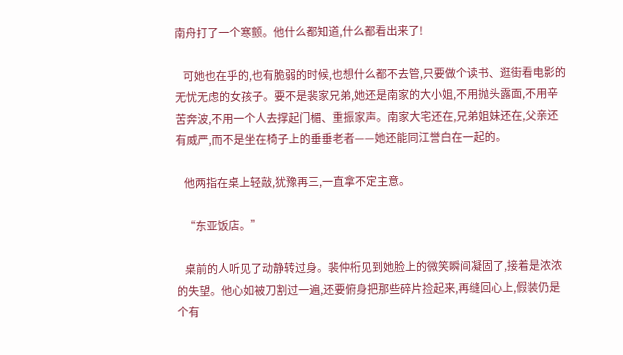南舟打了一个寒颤。他什么都知道,什么都看出来了!

    可她也在乎的,也有脆弱的时候,也想什么都不去管,只要做个读书、逛街看电影的无忧无虑的女孩子。要不是裴家兄弟,她还是南家的大小姐,不用抛头露面,不用辛苦奔波,不用一个人去撑起门楣、重振家声。南家大宅还在,兄弟姐妹还在,父亲还有威严,而不是坐在椅子上的垂垂老者——她还能同江誉白在一起的。

    他两指在桌上轻敲,犹豫再三,一直拿不定主意。

    “东亚饭店。”

    桌前的人听见了动静转过身。裴仲桁见到她脸上的微笑瞬间凝固了,接着是浓浓的失望。他心如被刀割过一遍,还要俯身把那些碎片捡起来,再缝回心上,假装仍是个有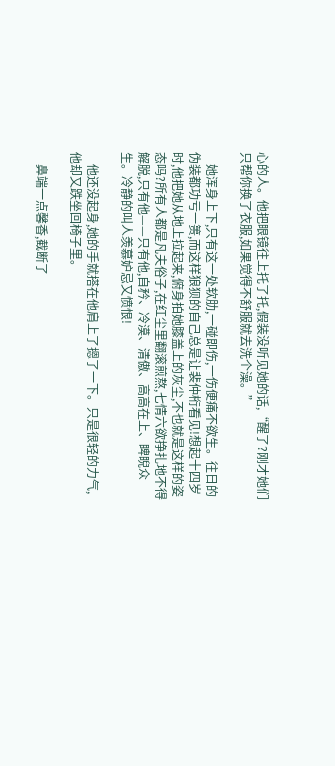心的人。他把眼镜往上托了托,假装没听见她的话,“醒了?刚才她们只帮你换了衣服,如果觉得不舒服就去洗个澡。”

    她浑身上下,只有这一处软肋,一碰即伤,一伤便痛不欲生。往日的伪装都功亏一篑,而这样狼狈的自己总是让裴仲桁看见!想起十四岁时,他把她从地上拉起来,俯身拍她膝盖上的灰尘,不也就是这样的姿态吗?所有人都是凡夫俗子,在红尘里翻滚煎熬,七情六欲挣扎地不得解脱,只有他——只有他,自矜、冷漠、清傲、高高在上、睥睨众生。冷静的叫人羡慕妒忌又愤恨!

    他还没起身,她的手就搭在他肩上了摁了一下。只是很轻的力气,他却又跌坐回椅子里。

    鼻端一点馨香,截断了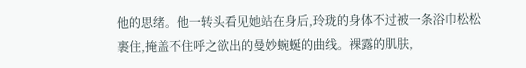他的思绪。他一转头看见她站在身后,玲珑的身体不过被一条浴巾松松裹住,掩盖不住呼之欲出的曼妙蜿蜒的曲线。裸露的肌肤,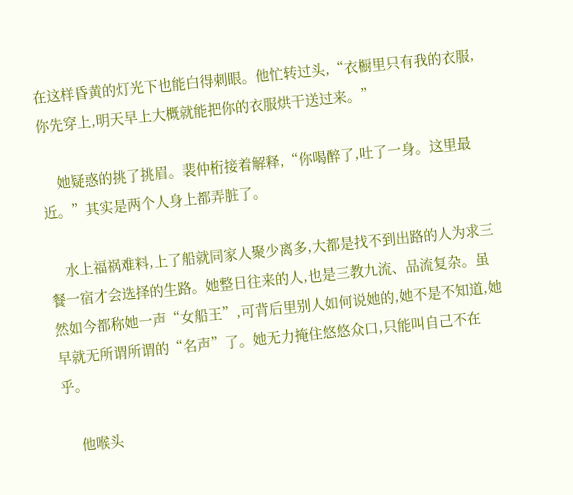在这样昏黄的灯光下也能白得刺眼。他忙转过头,“衣橱里只有我的衣服,你先穿上,明天早上大概就能把你的衣服烘干送过来。”

    她疑惑的挑了挑眉。裴仲桁接着解释,“你喝醉了,吐了一身。这里最近。”其实是两个人身上都弄脏了。

    水上福祸难料,上了船就同家人聚少离多,大都是找不到出路的人为求三餐一宿才会选择的生路。她整日往来的人,也是三教九流、品流复杂。虽然如今都称她一声“女船王”,可背后里别人如何说她的,她不是不知道,她早就无所谓所谓的“名声”了。她无力掩住悠悠众口,只能叫自己不在乎。

    他喉头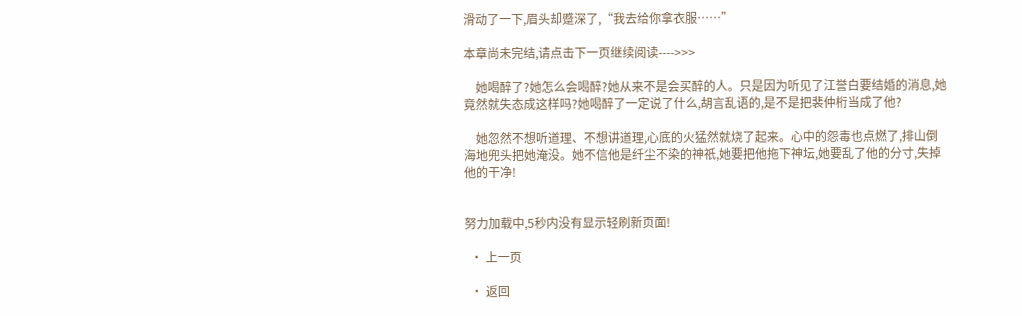滑动了一下,眉头却蹙深了,“我去给你拿衣服……”

本章尚未完结,请点击下一页继续阅读---->>>

    她喝醉了?她怎么会喝醉?她从来不是会买醉的人。只是因为听见了江誉白要结婚的消息,她竟然就失态成这样吗?她喝醉了一定说了什么,胡言乱语的,是不是把裴仲桁当成了他?

    她忽然不想听道理、不想讲道理,心底的火猛然就烧了起来。心中的怨毒也点燃了,排山倒海地兜头把她淹没。她不信他是纤尘不染的神祇,她要把他拖下神坛,她要乱了他的分寸,失掉他的干净!


努力加载中,5秒内没有显示轻刷新页面!

  • 上一页

  • 返回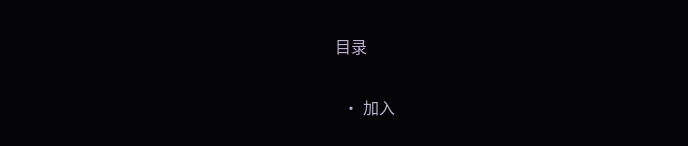目录

  • 加入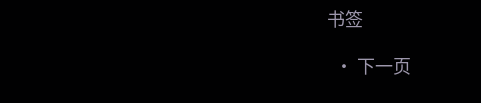书签

  • 下一页